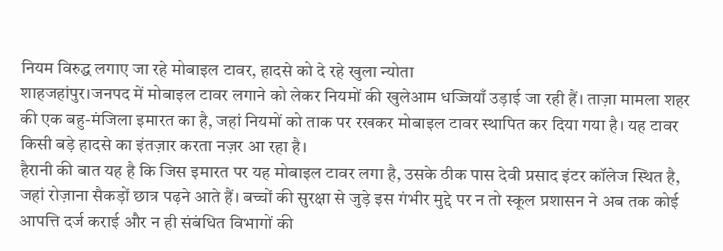नियम विरुद्ध लगाए जा रहे मोबाइल टावर, हादसे को दे रहे खुला न्योता
शाहजहांपुर।जनपद में मोबाइल टावर लगाने को लेकर नियमों की खुलेआम धज्जियाँ उड़ाई जा रही हैं। ताज़ा मामला शहर की एक बहु-मंजिला इमारत का है, जहां नियमों को ताक पर रखकर मोबाइल टावर स्थापित कर दिया गया है। यह टावर किसी बड़े हादसे का इंतज़ार करता नज़र आ रहा है।
हैरानी की बात यह है कि जिस इमारत पर यह मोबाइल टावर लगा है, उसके ठीक पास देवी प्रसाद इंटर कॉलेज स्थित है, जहां रोज़ाना सैकड़ों छात्र पढ़ने आते हैं। बच्चों की सुरक्षा से जुड़े इस गंभीर मुद्दे पर न तो स्कूल प्रशासन ने अब तक कोई आपत्ति दर्ज कराई और न ही संबंधित विभागों की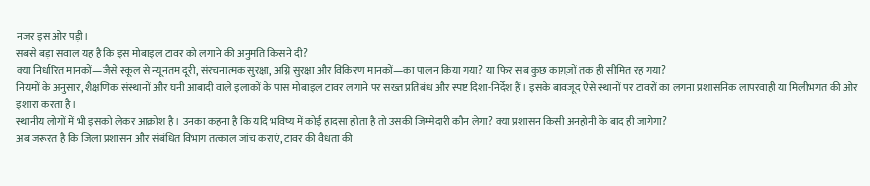नजर इस ओर पड़ी।
सबसे बड़ा सवाल यह है कि इस मोबाइल टावर को लगाने की अनुमति किसने दी?
क्या निर्धारित मानकों—जैसे स्कूल से न्यूनतम दूरी, संरचनात्मक सुरक्षा, अग्नि सुरक्षा और विकिरण मानकों—का पालन किया गया? या फिर सब कुछ काग़ज़ों तक ही सीमित रह गया?
नियमों के अनुसार, शैक्षणिक संस्थानों और घनी आबादी वाले इलाकों के पास मोबाइल टावर लगाने पर सख्त प्रतिबंध और स्पष्ट दिशा-निर्देश हैं। इसके बावजूद ऐसे स्थानों पर टावरों का लगना प्रशासनिक लापरवाही या मिलीभगत की ओर इशारा करता है।
स्थानीय लोगों में भी इसको लेकर आक्रोश है। उनका कहना है कि यदि भविष्य में कोई हादसा होता है तो उसकी जिम्मेदारी कौन लेगा? क्या प्रशासन किसी अनहोनी के बाद ही जागेगा?
अब जरूरत है कि जिला प्रशासन और संबंधित विभाग तत्काल जांच कराएं, टावर की वैधता की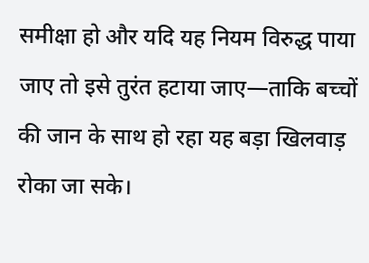समीक्षा हो और यदि यह नियम विरुद्ध पाया जाए तो इसे तुरंत हटाया जाए—ताकि बच्चों की जान के साथ हो रहा यह बड़ा खिलवाड़ रोका जा सके।